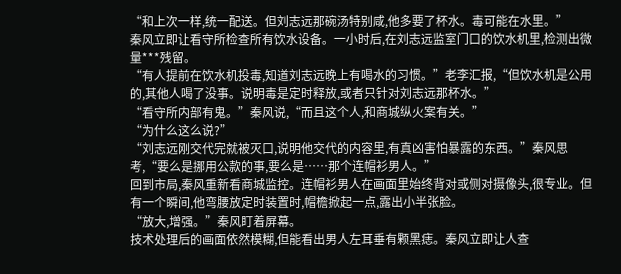“和上次一样,统一配送。但刘志远那碗汤特别咸,他多要了杯水。毒可能在水里。”
秦风立即让看守所检查所有饮水设备。一小时后,在刘志远监室门口的饮水机里,检测出微量***残留。
“有人提前在饮水机投毒,知道刘志远晚上有喝水的习惯。”老李汇报,“但饮水机是公用的,其他人喝了没事。说明毒是定时释放,或者只针对刘志远那杯水。”
“看守所内部有鬼。”秦风说,“而且这个人,和商城纵火案有关。”
“为什么这么说?”
“刘志远刚交代完就被灭口,说明他交代的内容里,有真凶害怕暴露的东西。”秦风思考,“要么是挪用公款的事,要么是……那个连帽衫男人。”
回到市局,秦风重新看商城监控。连帽衫男人在画面里始终背对或侧对摄像头,很专业。但有一个瞬间,他弯腰放定时装置时,帽檐掀起一点,露出小半张脸。
“放大,增强。”秦风盯着屏幕。
技术处理后的画面依然模糊,但能看出男人左耳垂有颗黑痣。秦风立即让人查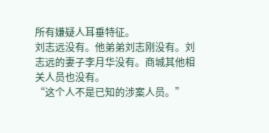所有嫌疑人耳垂特征。
刘志远没有。他弟弟刘志刚没有。刘志远的妻子李月华没有。商城其他相关人员也没有。
“这个人不是已知的涉案人员。”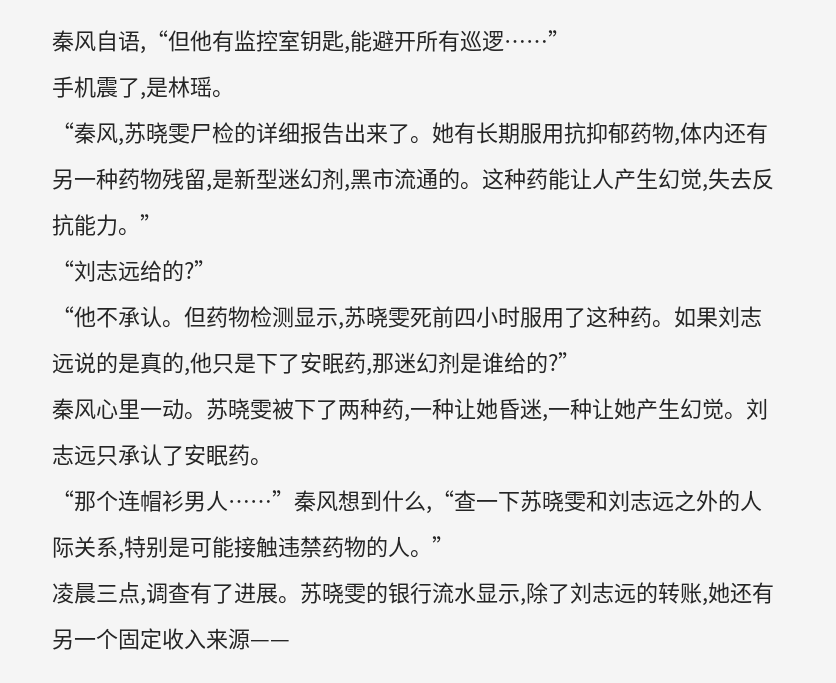秦风自语,“但他有监控室钥匙,能避开所有巡逻……”
手机震了,是林瑶。
“秦风,苏晓雯尸检的详细报告出来了。她有长期服用抗抑郁药物,体内还有另一种药物残留,是新型迷幻剂,黑市流通的。这种药能让人产生幻觉,失去反抗能力。”
“刘志远给的?”
“他不承认。但药物检测显示,苏晓雯死前四小时服用了这种药。如果刘志远说的是真的,他只是下了安眠药,那迷幻剂是谁给的?”
秦风心里一动。苏晓雯被下了两种药,一种让她昏迷,一种让她产生幻觉。刘志远只承认了安眠药。
“那个连帽衫男人……”秦风想到什么,“查一下苏晓雯和刘志远之外的人际关系,特别是可能接触违禁药物的人。”
凌晨三点,调查有了进展。苏晓雯的银行流水显示,除了刘志远的转账,她还有另一个固定收入来源——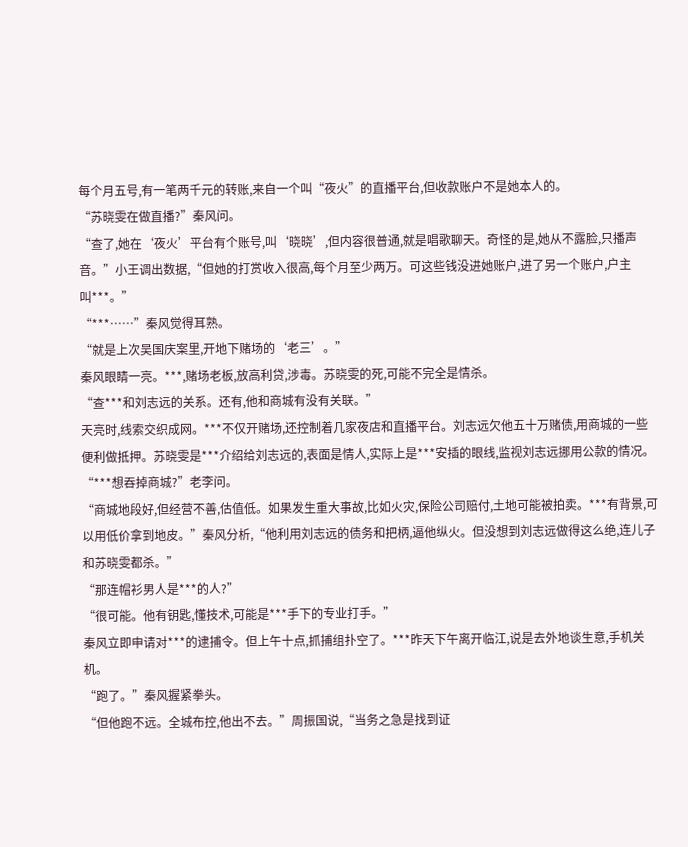每个月五号,有一笔两千元的转账,来自一个叫“夜火”的直播平台,但收款账户不是她本人的。
“苏晓雯在做直播?”秦风问。
“查了,她在‘夜火’平台有个账号,叫‘晓晓’,但内容很普通,就是唱歌聊天。奇怪的是,她从不露脸,只播声音。”小王调出数据,“但她的打赏收入很高,每个月至少两万。可这些钱没进她账户,进了另一个账户,户主叫***。”
“***……”秦风觉得耳熟。
“就是上次吴国庆案里,开地下赌场的‘老三’。”
秦风眼睛一亮。***,赌场老板,放高利贷,涉毒。苏晓雯的死,可能不完全是情杀。
“查***和刘志远的关系。还有,他和商城有没有关联。”
天亮时,线索交织成网。***不仅开赌场,还控制着几家夜店和直播平台。刘志远欠他五十万赌债,用商城的一些便利做抵押。苏晓雯是***介绍给刘志远的,表面是情人,实际上是***安插的眼线,监视刘志远挪用公款的情况。
“***想吞掉商城?”老李问。
“商城地段好,但经营不善,估值低。如果发生重大事故,比如火灾,保险公司赔付,土地可能被拍卖。***有背景,可以用低价拿到地皮。”秦风分析,“他利用刘志远的债务和把柄,逼他纵火。但没想到刘志远做得这么绝,连儿子和苏晓雯都杀。”
“那连帽衫男人是***的人?”
“很可能。他有钥匙,懂技术,可能是***手下的专业打手。”
秦风立即申请对***的逮捕令。但上午十点,抓捕组扑空了。***昨天下午离开临江,说是去外地谈生意,手机关机。
“跑了。”秦风握紧拳头。
“但他跑不远。全城布控,他出不去。”周振国说,“当务之急是找到证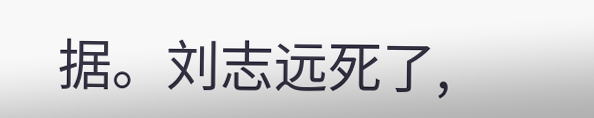据。刘志远死了,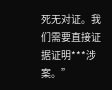死无对证。我们需要直接证据证明***涉案。”